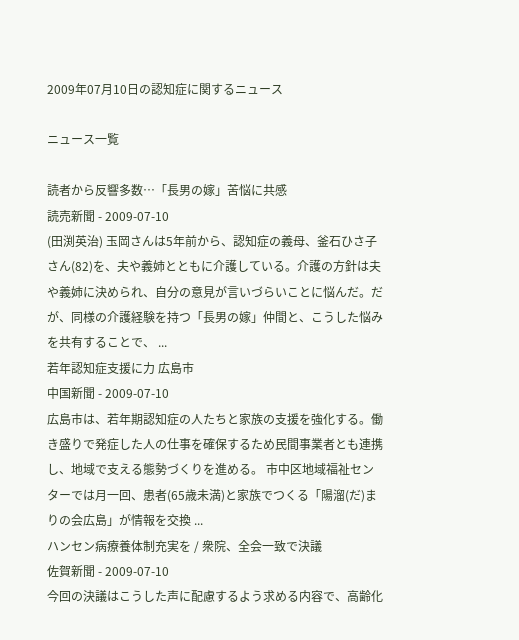2009年07月10日の認知症に関するニュース

ニュース一覧

読者から反響多数…「長男の嫁」苦悩に共感
読売新聞 - 2009-07-10
(田渕英治) 玉岡さんは5年前から、認知症の義母、釜石ひさ子さん(82)を、夫や義姉とともに介護している。介護の方針は夫や義姉に決められ、自分の意見が言いづらいことに悩んだ。だが、同様の介護経験を持つ「長男の嫁」仲間と、こうした悩みを共有することで、 ...
若年認知症支援に力 広島市
中国新聞 - 2009-07-10
広島市は、若年期認知症の人たちと家族の支援を強化する。働き盛りで発症した人の仕事を確保するため民間事業者とも連携し、地域で支える態勢づくりを進める。 市中区地域福祉センターでは月一回、患者(65歳未満)と家族でつくる「陽溜(だ)まりの会広島」が情報を交換 ...
ハンセン病療養体制充実を / 衆院、全会一致で決議
佐賀新聞 - 2009-07-10
今回の決議はこうした声に配慮するよう求める内容で、高齢化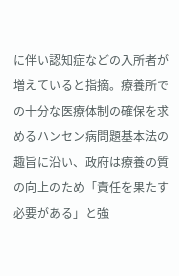に伴い認知症などの入所者が増えていると指摘。療養所での十分な医療体制の確保を求めるハンセン病問題基本法の趣旨に沿い、政府は療養の質の向上のため「責任を果たす必要がある」と強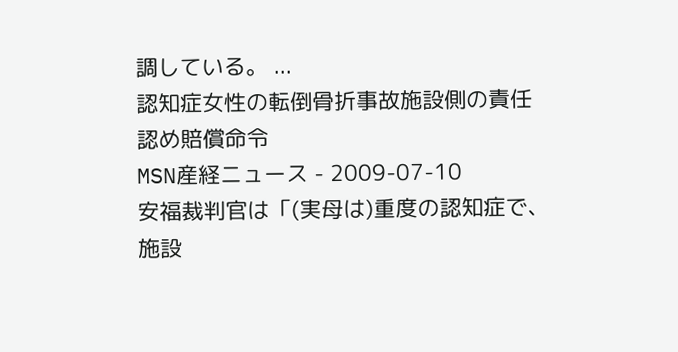調している。 ...
認知症女性の転倒骨折事故施設側の責任認め賠償命令
MSN産経ニュース - 2009-07-10
安福裁判官は「(実母は)重度の認知症で、施設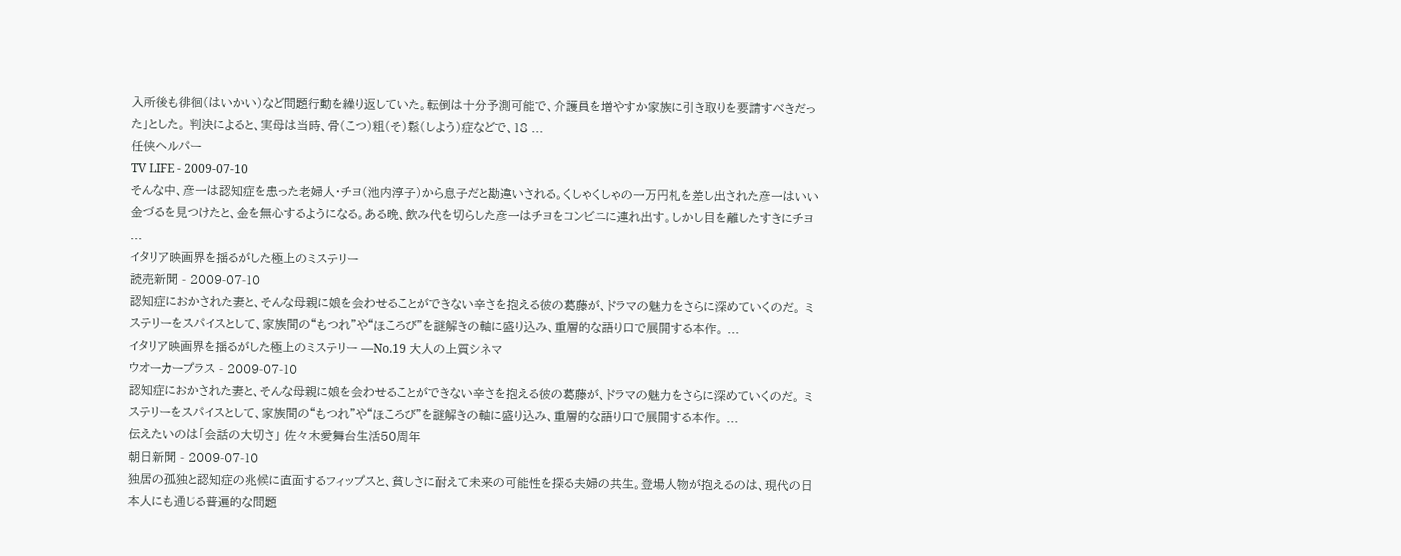入所後も徘徊(はいかい)など問題行動を繰り返していた。転倒は十分予測可能で、介護員を増やすか家族に引き取りを要請すべきだった」とした。 判決によると、実母は当時、骨(こつ)粗(そ)鬆(しよう)症などで、18 ...
任侠ヘルパー
TV LIFE - 2009-07-10
そんな中、彦一は認知症を患った老婦人・チヨ(池内淳子)から息子だと勘違いされる。くしゃくしゃの一万円札を差し出された彦一はいい金づるを見つけたと、金を無心するようになる。ある晩、飲み代を切らした彦一はチヨをコンビニに連れ出す。しかし目を離したすきにチヨ ...
イタリア映画界を揺るがした極上のミステリー
読売新聞 - 2009-07-10
認知症におかされた妻と、そんな母親に娘を会わせることができない辛さを抱える彼の葛藤が、ドラマの魅力をさらに深めていくのだ。 ミステリーをスパイスとして、家族間の“もつれ”や“ほころび”を謎解きの軸に盛り込み、重層的な語り口で展開する本作。 ...
イタリア映画界を揺るがした極上のミステリー ―No.19 大人の上質シネマ
ウオーカープラス - 2009-07-10
認知症におかされた妻と、そんな母親に娘を会わせることができない辛さを抱える彼の葛藤が、ドラマの魅力をさらに深めていくのだ。 ミステリーをスパイスとして、家族間の“もつれ”や“ほころび”を謎解きの軸に盛り込み、重層的な語り口で展開する本作。 ...
伝えたいのは「会話の大切さ」 佐々木愛舞台生活50周年
朝日新聞 - 2009-07-10
独居の孤独と認知症の兆候に直面するフィップスと、貧しさに耐えて未来の可能性を探る夫婦の共生。登場人物が抱えるのは、現代の日本人にも通じる普遍的な問題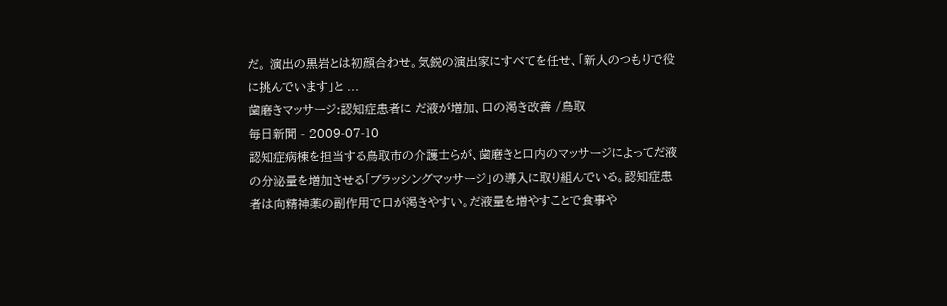だ。 演出の黒岩とは初顔合わせ。気鋭の演出家にすべてを任せ、「新人のつもりで役に挑んでいます」と ...
歯磨きマッサージ:認知症患者に だ液が増加、口の渇き改善 /鳥取
毎日新聞 - 2009-07-10
認知症病棟を担当する鳥取市の介護士らが、歯磨きと口内のマッサージによってだ液の分泌量を増加させる「ブラッシングマッサージ」の導入に取り組んでいる。認知症患者は向精神薬の副作用で口が渇きやすい。だ液量を増やすことで食事や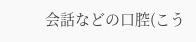会話などの口腔(こう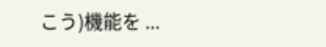こう)機能を ...